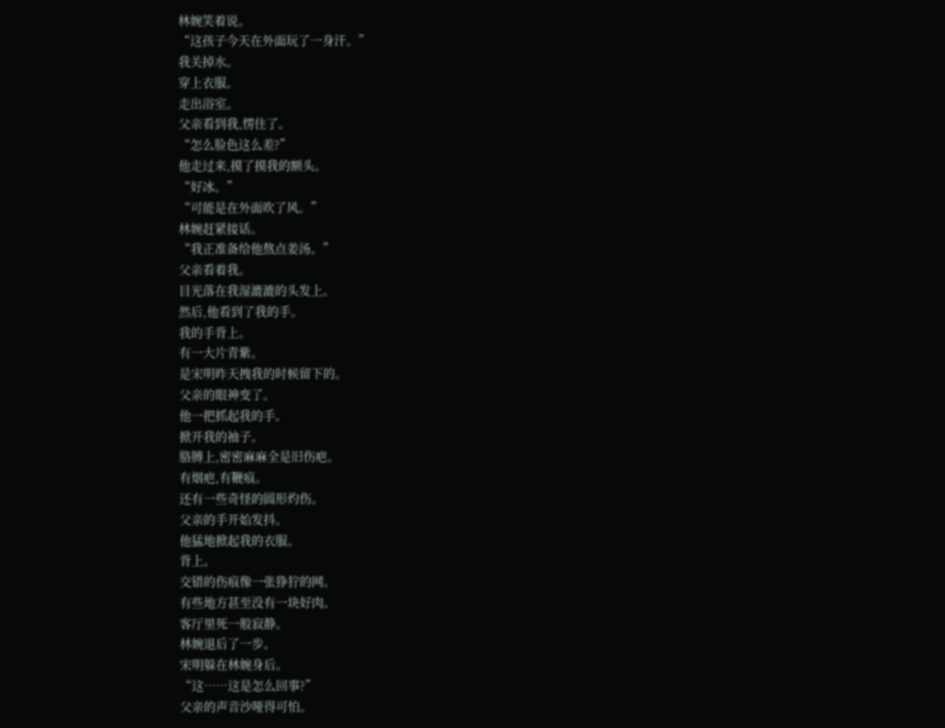林婉笑着说。
“这孩子今天在外面玩了一身汗。”
我关掉水。
穿上衣服。
走出浴室。
父亲看到我,愣住了。
“怎么脸色这么差?”
他走过来,摸了摸我的额头。
“好冰。”
“可能是在外面吹了风。”
林婉赶紧接话。
“我正准备给他熬点姜汤。”
父亲看着我。
目光落在我湿漉漉的头发上。
然后,他看到了我的手。
我的手背上。
有一大片青紫。
是宋明昨天拽我的时候留下的。
父亲的眼神变了。
他一把抓起我的手。
掀开我的袖子。
胳膊上,密密麻麻全是旧伤疤。
有烟疤,有鞭痕。
还有一些奇怪的圆形灼伤。
父亲的手开始发抖。
他猛地掀起我的衣服。
背上。
交错的伤痕像一张狰狞的网。
有些地方甚至没有一块好肉。
客厅里死一般寂静。
林婉退后了一步。
宋明躲在林婉身后。
“这……这是怎么回事?”
父亲的声音沙哑得可怕。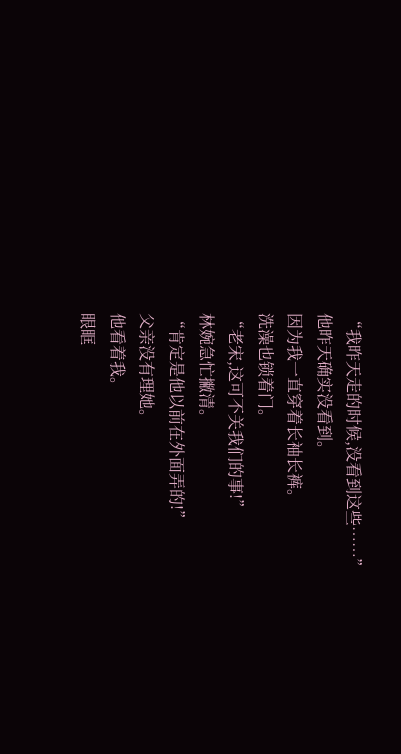“我昨天走的时候,没看到这些……”
他昨天确实没看到。
因为我一直穿着长袖长裤。
洗澡也锁着门。
“老宋,这可不关我们的事!”
林婉急忙撇清。
“肯定是他以前在外面弄的!”
父亲没有理她。
他看着我。
眼眶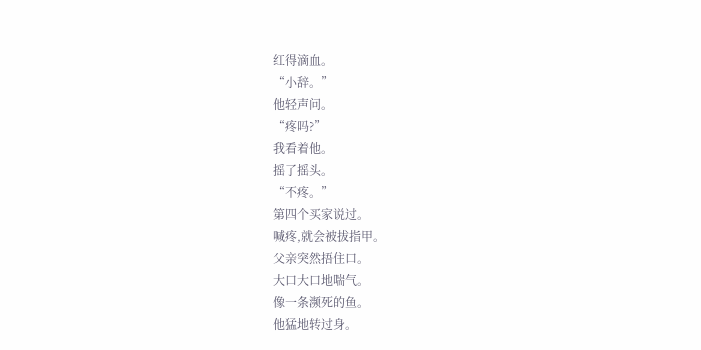红得滴血。
“小辞。”
他轻声问。
“疼吗?”
我看着他。
摇了摇头。
“不疼。”
第四个买家说过。
喊疼,就会被拔指甲。
父亲突然捂住口。
大口大口地喘气。
像一条濒死的鱼。
他猛地转过身。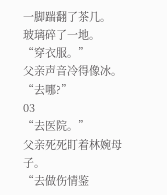一脚踹翻了茶几。
玻璃碎了一地。
“穿衣服。”
父亲声音冷得像冰。
“去哪?”
03
“去医院。”
父亲死死盯着林婉母子。
“去做伤情鉴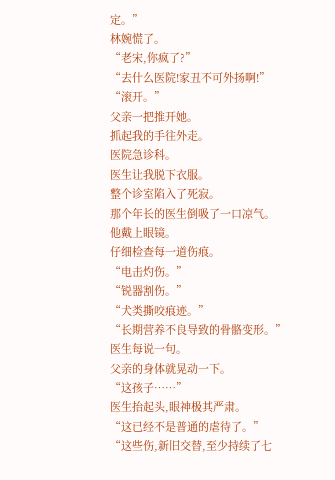定。”
林婉慌了。
“老宋,你疯了?”
“去什么医院!家丑不可外扬啊!”
“滚开。”
父亲一把推开她。
抓起我的手往外走。
医院急诊科。
医生让我脱下衣服。
整个诊室陷入了死寂。
那个年长的医生倒吸了一口凉气。
他戴上眼镜。
仔细检查每一道伤痕。
“电击灼伤。”
“锐器割伤。”
“犬类撕咬痕迹。”
“长期营养不良导致的骨骼变形。”
医生每说一句。
父亲的身体就晃动一下。
“这孩子……”
医生抬起头,眼神极其严肃。
“这已经不是普通的虐待了。”
“这些伤,新旧交替,至少持续了七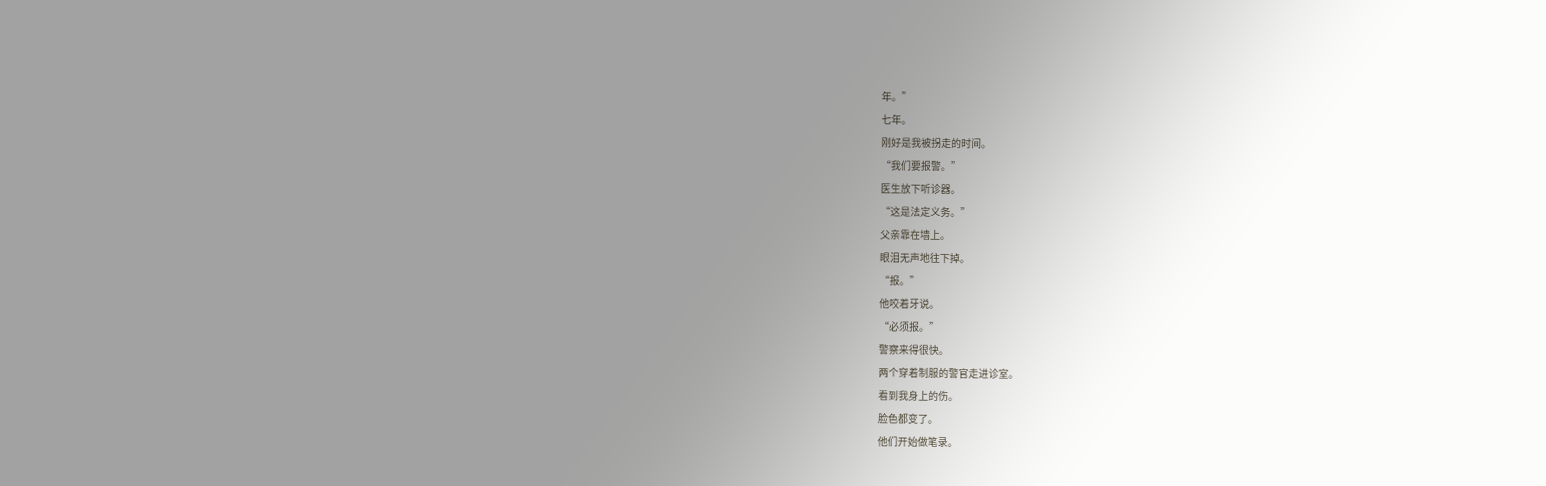年。”
七年。
刚好是我被拐走的时间。
“我们要报警。”
医生放下听诊器。
“这是法定义务。”
父亲靠在墙上。
眼泪无声地往下掉。
“报。”
他咬着牙说。
“必须报。”
警察来得很快。
两个穿着制服的警官走进诊室。
看到我身上的伤。
脸色都变了。
他们开始做笔录。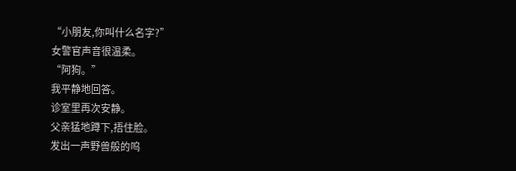“小朋友,你叫什么名字?”
女警官声音很温柔。
“阿狗。”
我平静地回答。
诊室里再次安静。
父亲猛地蹲下,捂住脸。
发出一声野兽般的呜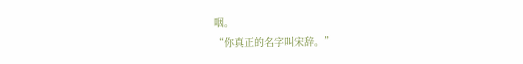咽。
“你真正的名字叫宋辞。”